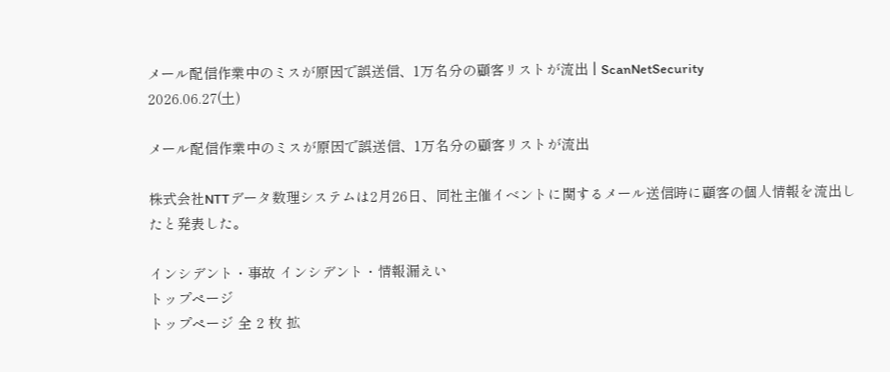メール配信作業中のミスが原因で誤送信、1万名分の顧客リストが流出 | ScanNetSecurity
2026.06.27(土)

メール配信作業中のミスが原因で誤送信、1万名分の顧客リストが流出

株式会社NTTデータ数理システムは2月26日、同社主催イベントに関するメール送信時に顧客の個人情報を流出したと発表した。

インシデント・事故 インシデント・情報漏えい
トップページ
トップページ 全 2 枚 拡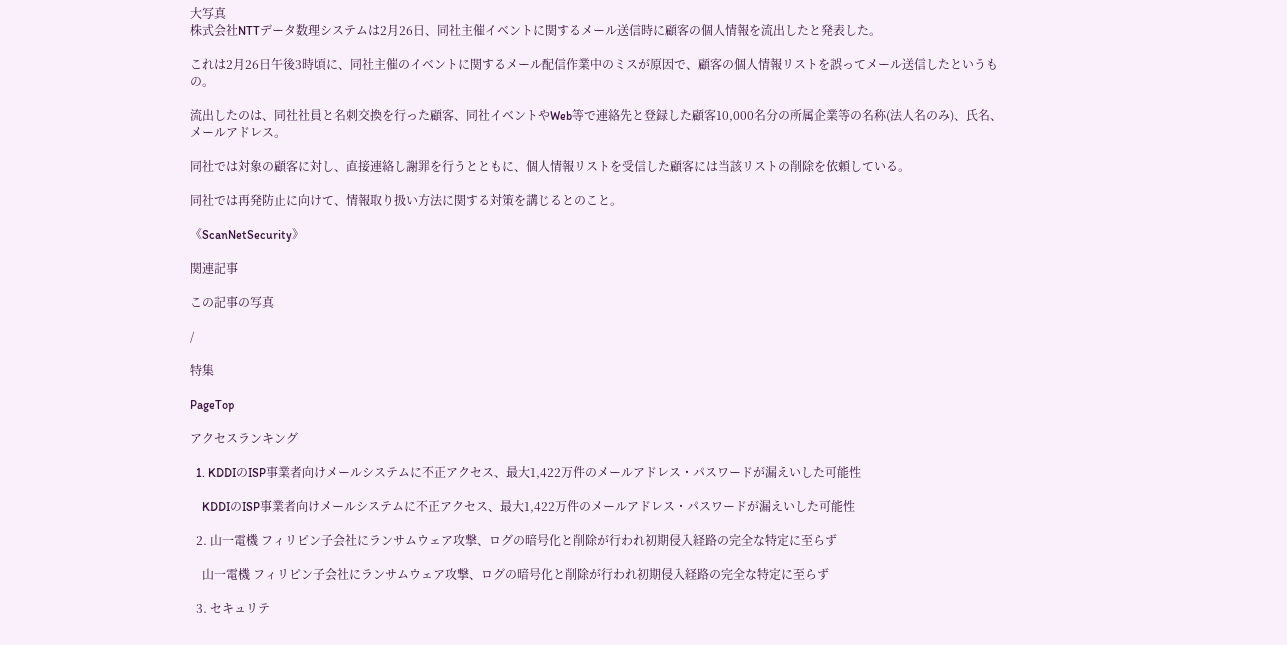大写真
株式会社NTTデータ数理システムは2月26日、同社主催イベントに関するメール送信時に顧客の個人情報を流出したと発表した。

これは2月26日午後3時頃に、同社主催のイベントに関するメール配信作業中のミスが原因で、顧客の個人情報リストを誤ってメール送信したというもの。

流出したのは、同社社員と名刺交換を行った顧客、同社イベントやWeb等で連絡先と登録した顧客10,000名分の所属企業等の名称(法人名のみ)、氏名、メールアドレス。

同社では対象の顧客に対し、直接連絡し謝罪を行うとともに、個人情報リストを受信した顧客には当該リストの削除を依頼している。

同社では再発防止に向けて、情報取り扱い方法に関する対策を講じるとのこと。

《ScanNetSecurity》

関連記事

この記事の写真

/

特集

PageTop

アクセスランキング

  1. KDDIのISP事業者向けメールシステムに不正アクセス、最大1,422万件のメールアドレス・パスワードが漏えいした可能性

    KDDIのISP事業者向けメールシステムに不正アクセス、最大1,422万件のメールアドレス・パスワードが漏えいした可能性

  2. 山一電機 フィリピン子会社にランサムウェア攻撃、ログの暗号化と削除が行われ初期侵入経路の完全な特定に至らず

    山一電機 フィリピン子会社にランサムウェア攻撃、ログの暗号化と削除が行われ初期侵入経路の完全な特定に至らず

  3. セキュリテ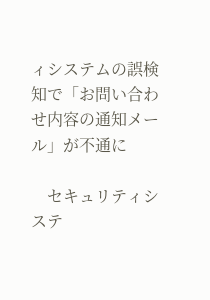ィシステムの誤検知で「お問い合わせ内容の通知メール」が不通に

    セキュリティシステ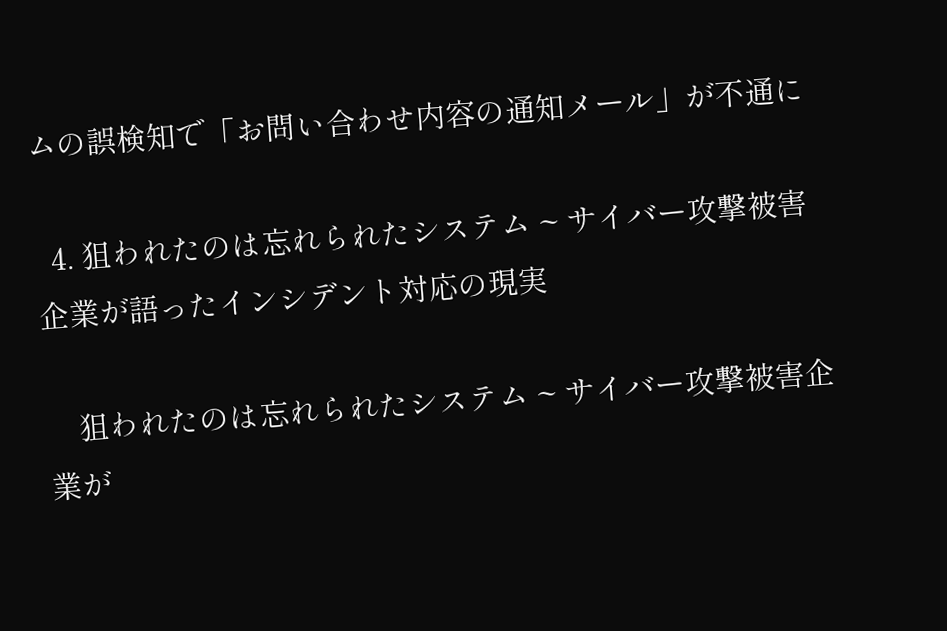ムの誤検知で「お問い合わせ内容の通知メール」が不通に

  4. 狙われたのは忘れられたシステム ~ サイバー攻撃被害企業が語ったインシデント対応の現実

    狙われたのは忘れられたシステム ~ サイバー攻撃被害企業が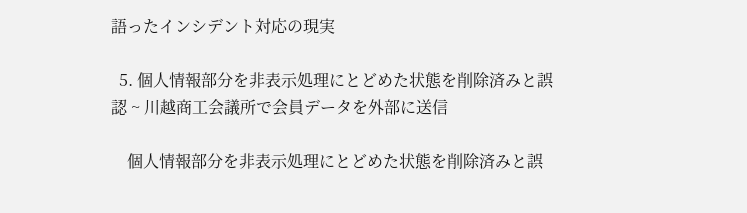語ったインシデント対応の現実

  5. 個人情報部分を非表示処理にとどめた状態を削除済みと誤認 ~ 川越商工会議所で会員データを外部に送信

    個人情報部分を非表示処理にとどめた状態を削除済みと誤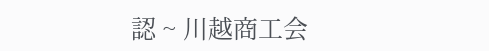認 ~ 川越商工会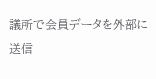議所で会員データを外部に送信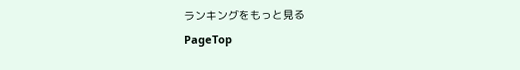ランキングをもっと見る
PageTop